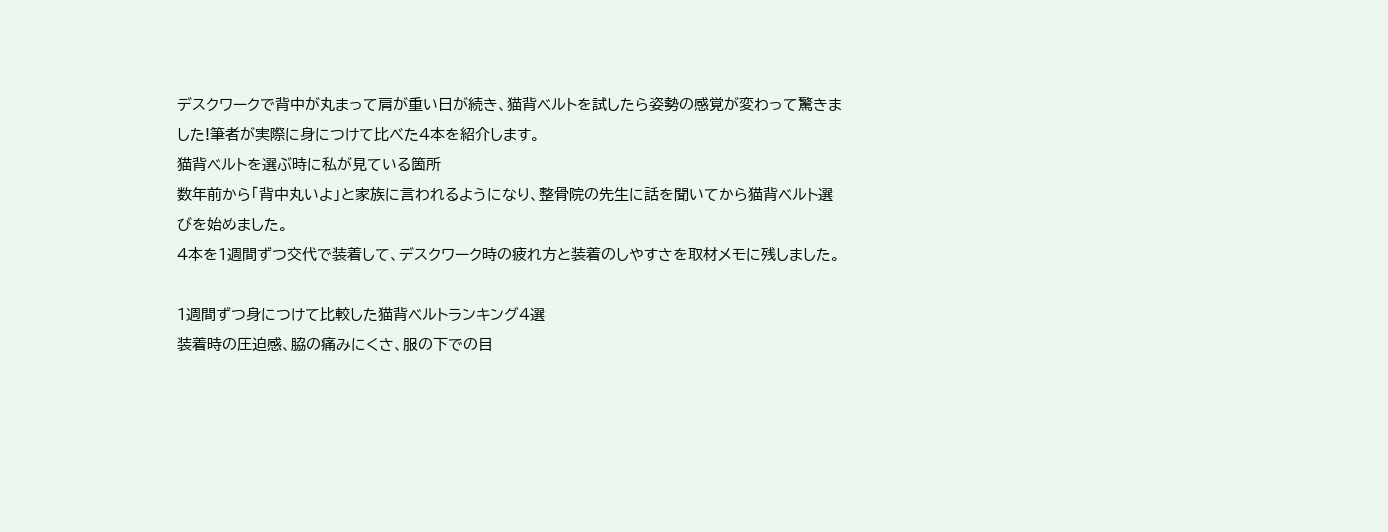デスクワークで背中が丸まって肩が重い日が続き、猫背ベルトを試したら姿勢の感覚が変わって驚きました!筆者が実際に身につけて比べた4本を紹介します。
猫背ベルトを選ぶ時に私が見ている箇所
数年前から「背中丸いよ」と家族に言われるようになり、整骨院の先生に話を聞いてから猫背ベルト選びを始めました。
4本を1週間ずつ交代で装着して、デスクワーク時の疲れ方と装着のしやすさを取材メモに残しました。

1週間ずつ身につけて比較した猫背ベルトランキング4選
装着時の圧迫感、脇の痛みにくさ、服の下での目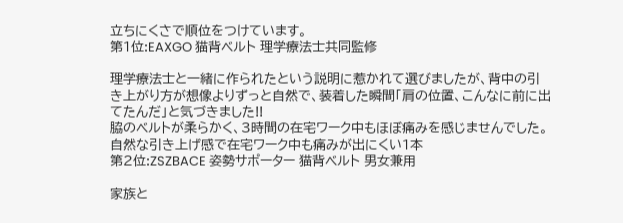立ちにくさで順位をつけています。
第1位:EAXGO 猫背ベルト 理学療法士共同監修

理学療法士と一緒に作られたという説明に惹かれて選びましたが、背中の引き上がり方が想像よりずっと自然で、装着した瞬間「肩の位置、こんなに前に出てたんだ」と気づきました!!
脇のベルトが柔らかく、3時間の在宅ワーク中もほぼ痛みを感じませんでした。
自然な引き上げ感で在宅ワーク中も痛みが出にくい1本
第2位:ZSZBACE 姿勢サポーター 猫背ベルト 男女兼用

家族と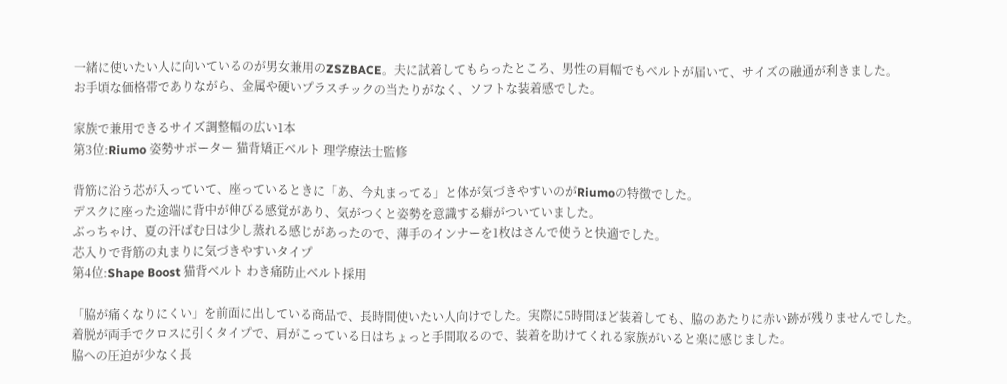一緒に使いたい人に向いているのが男女兼用のZSZBACE。夫に試着してもらったところ、男性の肩幅でもベルトが届いて、サイズの融通が利きました。
お手頃な価格帯でありながら、金属や硬いプラスチックの当たりがなく、ソフトな装着感でした。

家族で兼用できるサイズ調整幅の広い1本
第3位:Riumo 姿勢サポーター 猫背矯正ベルト 理学療法士監修

背筋に沿う芯が入っていて、座っているときに「あ、今丸まってる」と体が気づきやすいのがRiumoの特徴でした。
デスクに座った途端に背中が伸びる感覚があり、気がつくと姿勢を意識する癖がついていました。
ぶっちゃけ、夏の汗ばむ日は少し蒸れる感じがあったので、薄手のインナーを1枚はさんで使うと快適でした。
芯入りで背筋の丸まりに気づきやすいタイプ
第4位:Shape Boost 猫背ベルト わき痛防止ベルト採用

「脇が痛くなりにくい」を前面に出している商品で、長時間使いたい人向けでした。実際に5時間ほど装着しても、脇のあたりに赤い跡が残りませんでした。
着脱が両手でクロスに引くタイプで、肩がこっている日はちょっと手間取るので、装着を助けてくれる家族がいると楽に感じました。
脇への圧迫が少なく長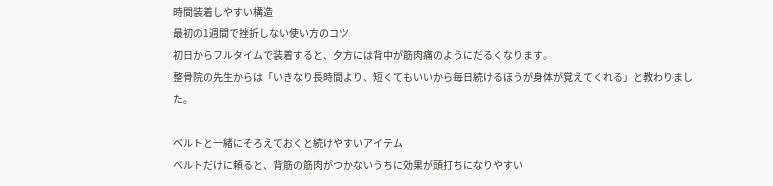時間装着しやすい構造
最初の1週間で挫折しない使い方のコツ
初日からフルタイムで装着すると、夕方には背中が筋肉痛のようにだるくなります。
整骨院の先生からは「いきなり長時間より、短くてもいいから毎日続けるほうが身体が覚えてくれる」と教わりました。

ベルトと一緒にそろえておくと続けやすいアイテム
ベルトだけに頼ると、背筋の筋肉がつかないうちに効果が頭打ちになりやすい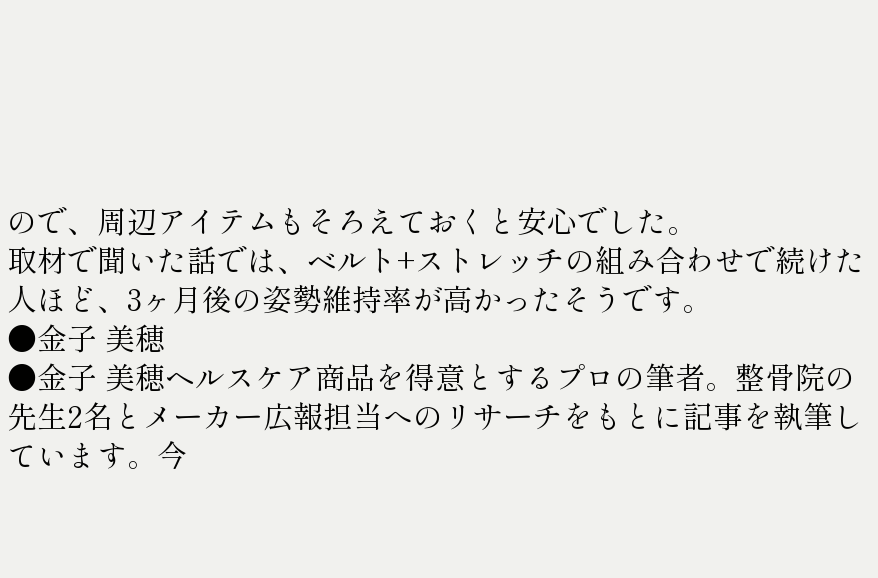ので、周辺アイテムもそろえておくと安心でした。
取材で聞いた話では、ベルト+ストレッチの組み合わせで続けた人ほど、3ヶ月後の姿勢維持率が高かったそうです。
●金子 美穂
●金子 美穂ヘルスケア商品を得意とするプロの筆者。整骨院の先生2名とメーカー広報担当へのリサーチをもとに記事を執筆しています。今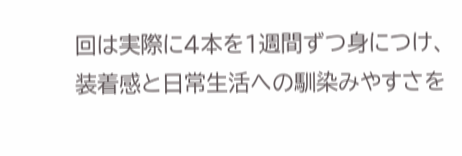回は実際に4本を1週間ずつ身につけ、装着感と日常生活への馴染みやすさを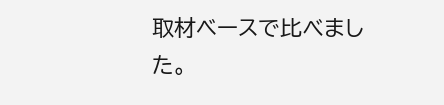取材ベースで比べました。